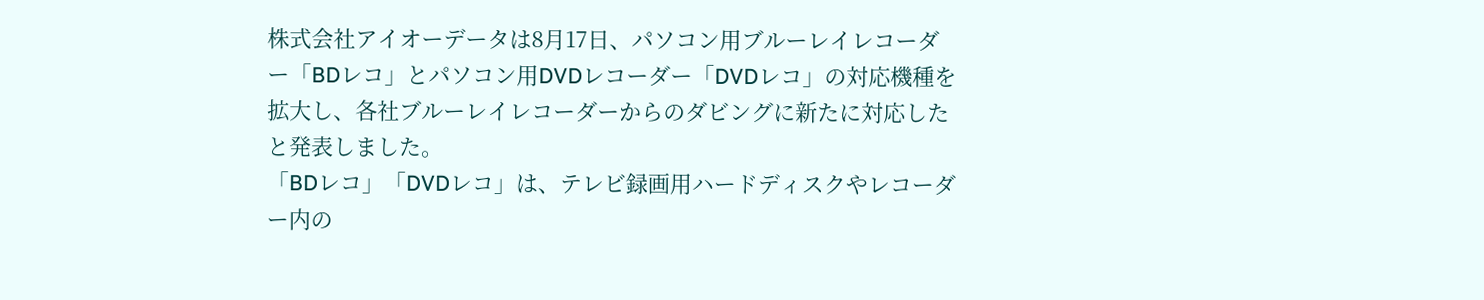株式会社アイオーデータは8月17日、パソコン用ブルーレイレコーダー「BDレコ」とパソコン用DVDレコーダー「DVDレコ」の対応機種を拡大し、各社ブルーレイレコーダーからのダビングに新たに対応したと発表しました。
「BDレコ」「DVDレコ」は、テレビ録画用ハードディスクやレコーダー内の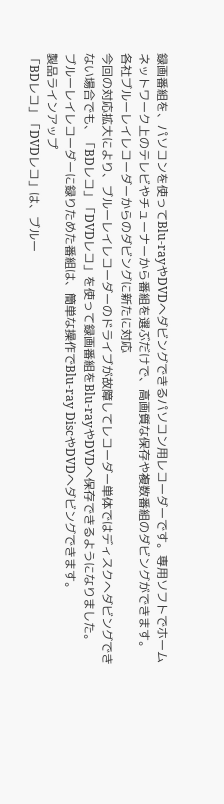録画番組を、パソコンを使ってBlu-rayやDVDへダビングできるパソコン用レコーダーです。専用ソフトでホームネットワーク上のテレビやチューナーから番組を選ぶだけで、高画質な保存や複数番組のダビングができます。
各社ブルーレイレコーダーからのダビングに新たに対応
今回の対応拡大により、ブルーレイレコーダーのドライブが故障してレコーダー単体ではディスクへダビングできない場合でも、「BDレコ」「DVDレコ」を使って録画番組をBlu-rayやDVDへ保存できるようになりました。
ブルーレイレコーダーに録りためた番組は、簡単な操作でBlu-ray DiscやDVDへダビングできます。
製品ラインアップ
「BDレコ」「DVDレコ」は、ブルー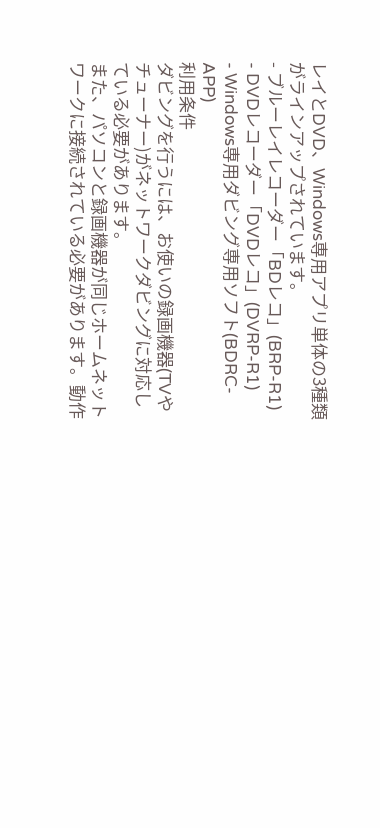レイとDVD、Windows専用アプリ単体の3種類がラインアップされています。
- ブルーレイレコーダー「BDレコ」(BRP-R1)
- DVDレコーダー「DVDレコ」(DVRP-R1)
- Windows専用ダビング専用ソフト(BDRC-APP)
利用条件
ダビングを行うには、お使いの録画機器(TVやチューナー)がネットワークダビングに対応している必要があります。
また、パソコンと録画機器が同じホームネットワークに接続されている必要があります。動作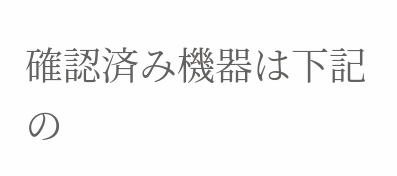確認済み機器は下記の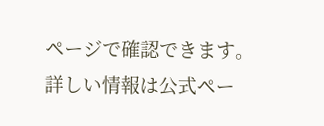ページで確認できます。
詳しい情報は公式ペー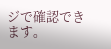ジで確認できます。